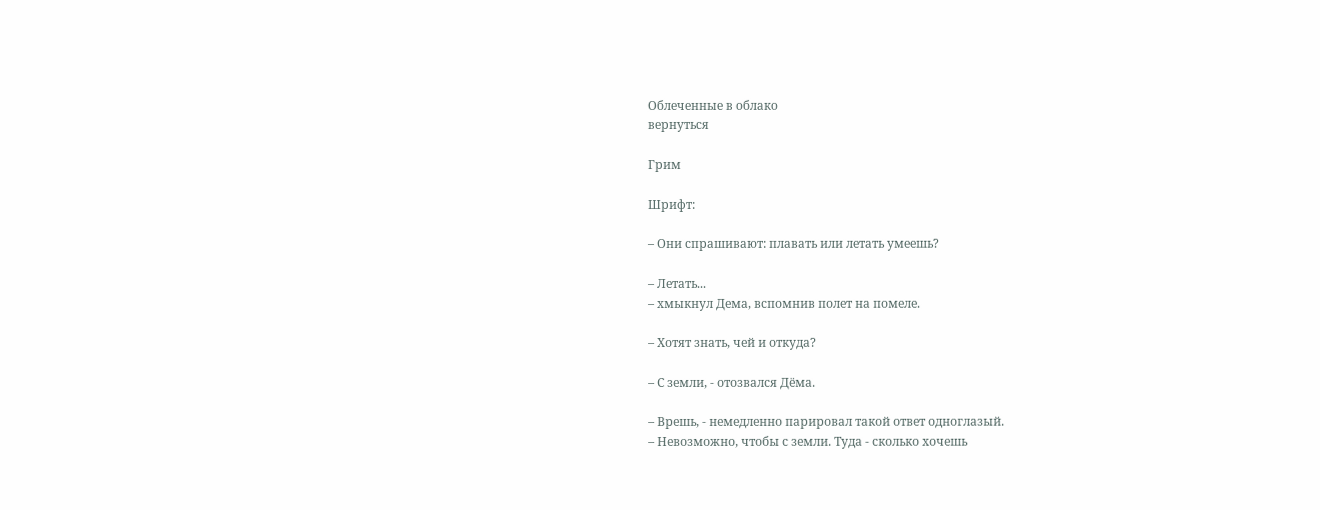Облеченные в облако
вернуться

Грим

Шрифт:

– Они спрашивают: плавать или летать умеешь?

– Летать...
– хмыкнул Дема, вспомнив полет на помеле.

– Хотят знать, чей и откуда?

– С земли, - отозвался Дёма.

– Врешь, - немедленно парировал такой ответ одноглазый.
– Невозможно, чтобы с земли. Туда - сколько хочешь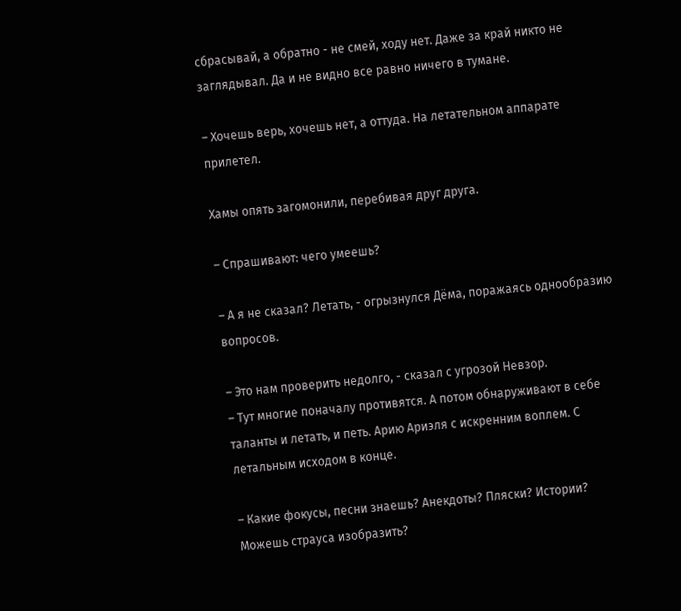сбрасывай, а обратно - не смей, ходу нет. Даже за край никто не заглядывал. Да и не видно все равно ничего в тумане.

– Хочешь верь, хочешь нет, а оттуда. На летательном аппарате прилетел.

Хамы опять загомонили, перебивая друг друга.

– Спрашивают: чего умеешь?

– А я не сказал? Летать, - огрызнулся Дёма, поражаясь однообразию вопросов.

– Это нам проверить недолго, - сказал с угрозой Невзор.
– Тут многие поначалу противятся. А потом обнаруживают в себе таланты и летать, и петь. Арию Ариэля с искренним воплем. С летальным исходом в конце.

– Какие фокусы, песни знаешь? Анекдоты? Пляски? Истории? Можешь страуса изобразить?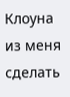Клоуна из меня сделать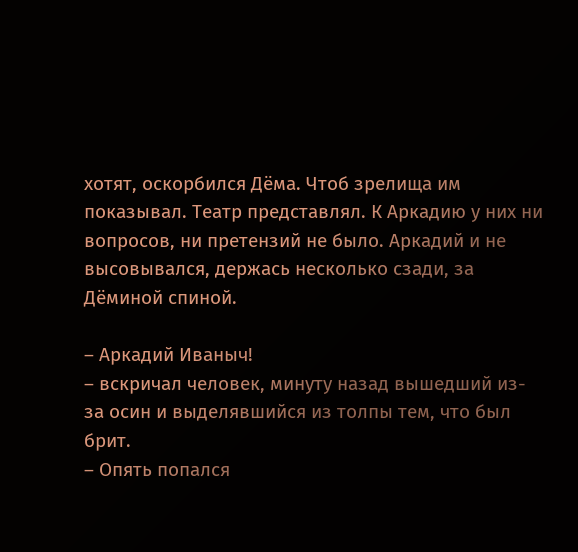хотят, оскорбился Дёма. Чтоб зрелища им показывал. Театр представлял. К Аркадию у них ни вопросов, ни претензий не было. Аркадий и не высовывался, держась несколько сзади, за Дёминой спиной.

– Аркадий Иваныч!
– вскричал человек, минуту назад вышедший из-за осин и выделявшийся из толпы тем, что был брит.
– Опять попался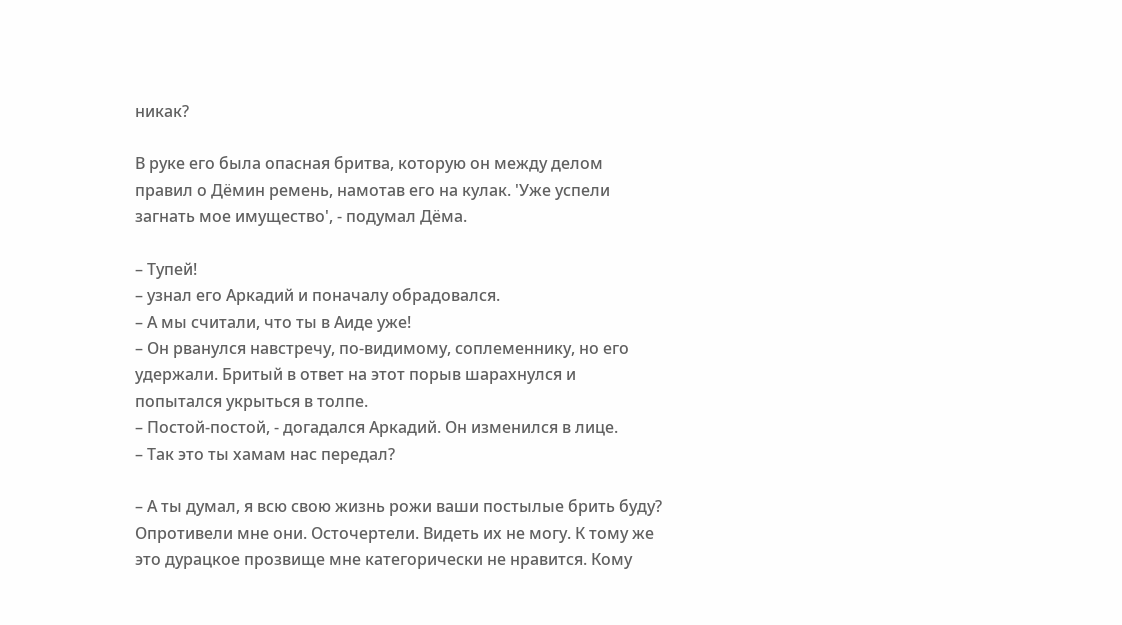никак?

В руке его была опасная бритва, которую он между делом правил о Дёмин ремень, намотав его на кулак. 'Уже успели загнать мое имущество', - подумал Дёма.

– Тупей!
– узнал его Аркадий и поначалу обрадовался.
– А мы считали, что ты в Аиде уже!
– Он рванулся навстречу, по-видимому, соплеменнику, но его удержали. Бритый в ответ на этот порыв шарахнулся и попытался укрыться в толпе.
– Постой-постой, - догадался Аркадий. Он изменился в лице.
– Так это ты хамам нас передал?

– А ты думал, я всю свою жизнь рожи ваши постылые брить буду? Опротивели мне они. Осточертели. Видеть их не могу. К тому же это дурацкое прозвище мне категорически не нравится. Кому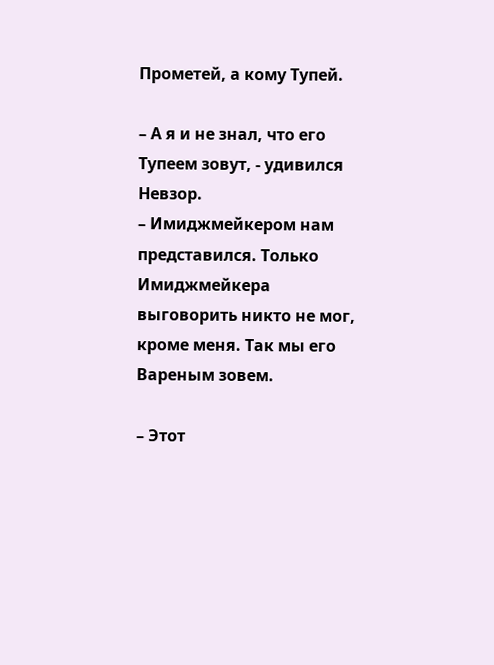Прометей, а кому Тупей.

– А я и не знал, что его Тупеем зовут, - удивился Невзор.
– Имиджмейкером нам представился. Только Имиджмейкера выговорить никто не мог, кроме меня. Так мы его Вареным зовем.

– Этот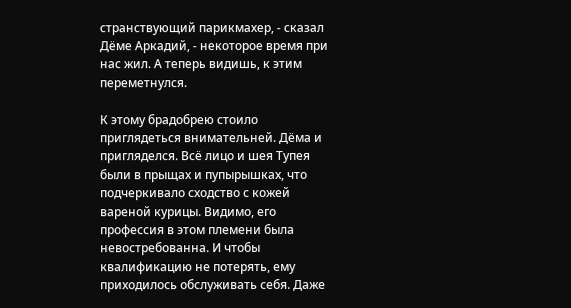странствующий парикмахер, - сказал Дёме Аркадий, - некоторое время при нас жил. А теперь видишь, к этим переметнулся.

К этому брадобрею стоило приглядеться внимательней. Дёма и пригляделся. Всё лицо и шея Тупея были в прыщах и пупырышках, что подчеркивало сходство с кожей вареной курицы. Видимо, его профессия в этом племени была невостребованна. И чтобы квалификацию не потерять, ему приходилось обслуживать себя. Даже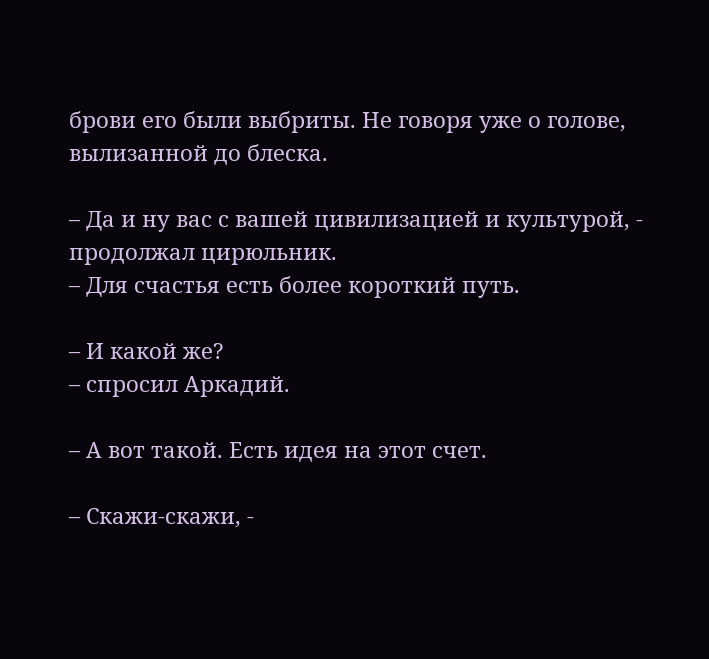брови его были выбриты. Не говоря уже о голове, вылизанной до блеска.

– Да и ну вас с вашей цивилизацией и культурой, - продолжал цирюльник.
– Для счастья есть более короткий путь.

– И какой же?
– спросил Аркадий.

– А вот такой. Есть идея на этот счет.

– Скажи-скажи, -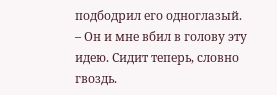подбодрил его одноглазый.
– Он и мне вбил в голову эту идею. Сидит теперь, словно гвоздь.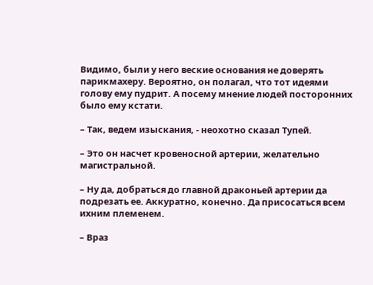Видимо, были у него веские основания не доверять парикмахеру. Вероятно, он полагал, что тот идеями голову ему пудрит. А посему мнение людей посторонних было ему кстати.

– Так, ведем изыскания, - неохотно сказал Тупей.

– Это он насчет кровеносной артерии, желательно магистральной.

– Ну да, добраться до главной драконьей артерии да подрезать ее. Аккуратно, конечно. Да присосаться всем ихним племенем.

– Враз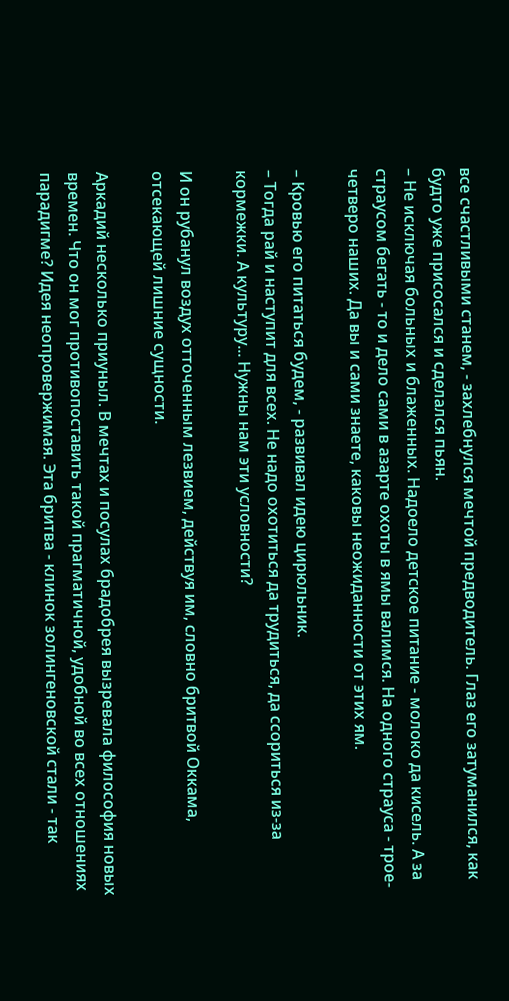все счастливыми станем, - захлебнулся мечтой предводитель. Глаз его затуманился, как будто уже присосался и сделался пьян.
– Не исключая больных и блаженных. Надоело детское питание - молоко да кисель. А за страусом бегать - то и дело сами в азарте охоты в ямы валимся. На одного страуса - трое-четверо наших. Да вы и сами знаете, каковы неожиданности от этих ям.

– Кровью его питаться будем, - развивал идею цирюльник.
– Тогда рай и наступит для всех. Не надо охотиться да трудиться, да ссориться из-за кормежки. А культуру... Нужны нам эти условности?

И он рубанул воздух отточенным лезвием, действуя им, словно бритвой Оккама, отсекающей лишние сущности.

Аркадий несколько приуныл. В мечтах и посулах брадобрея вызревала философия новых времен. Что он мог противопоставить такой прагматичной, удобной во всех отношениях парадигме? Идея неопровержимая. Эта бритва - клинок золингеновской стали - так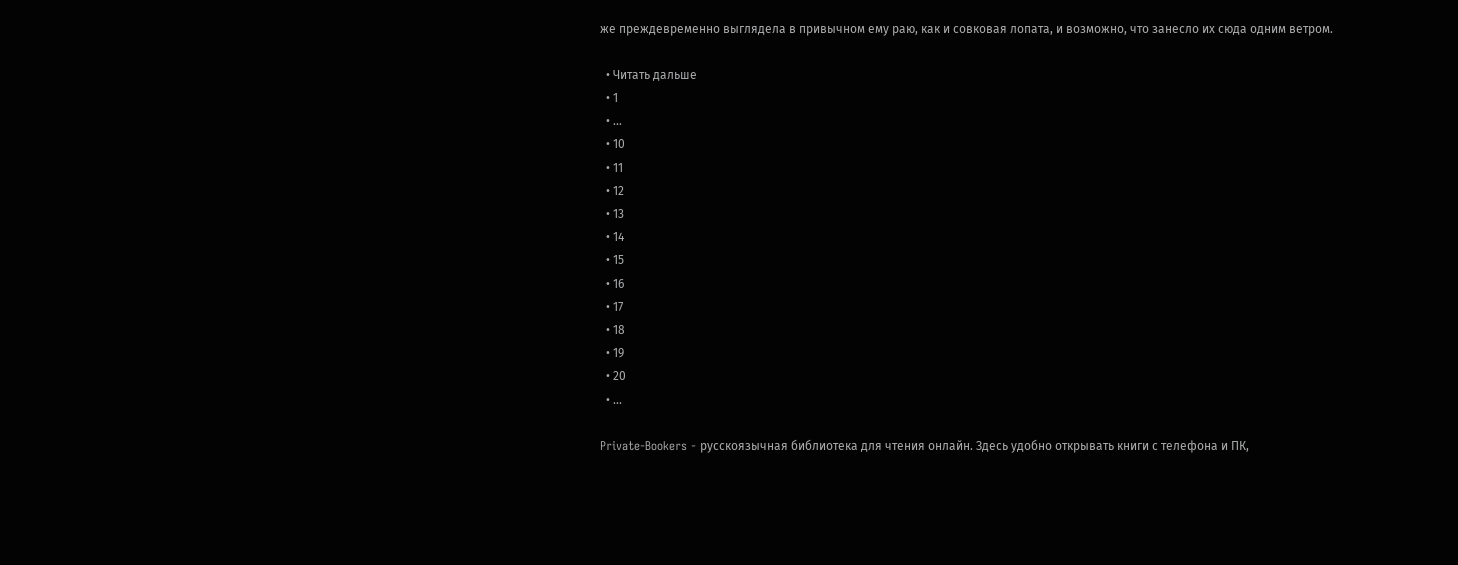же преждевременно выглядела в привычном ему раю, как и совковая лопата, и возможно, что занесло их сюда одним ветром.

  • Читать дальше
  • 1
  • ...
  • 10
  • 11
  • 12
  • 13
  • 14
  • 15
  • 16
  • 17
  • 18
  • 19
  • 20
  • ...

Private-Bookers - русскоязычная библиотека для чтения онлайн. Здесь удобно открывать книги с телефона и ПК,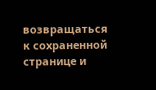возвращаться к сохраненной странице и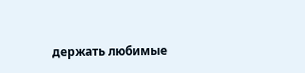держать любимые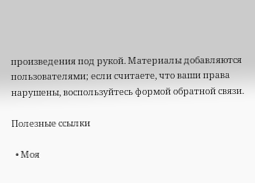произведения под рукой. Материалы добавляются пользователями; если считаете, что ваши права нарушены, воспользуйтесь формой обратной связи.

Полезные ссылки

  • Моя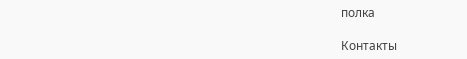полка

Контакты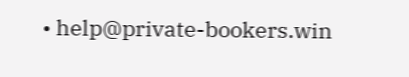• help@private-bookers.win